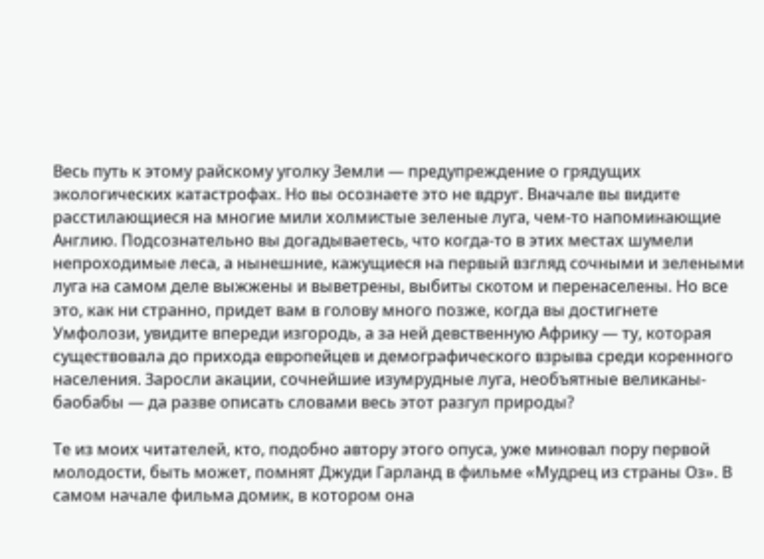Весь путь к этому райскому уголку Земли — предупреждение о грядущих экологических катастрофах. Но вы осознаете это не вдруг. Вначале вы видите расстилающиеся на многие мили холмистые зеленые луга, чем-то напоминающие Англию. Подсознательно вы догадываетесь, что когда-то в этих местах шумели непроходимые леса, а нынешние, кажущиеся на первый взгляд сочными и зелеными луга на самом деле выжжены и выветрены, выбиты скотом и перенаселены. Но все это, как ни странно, придет вам в голову много позже, когда вы достигнете Умфолози, увидите впереди изгородь, а за ней девственную Африку — ту, которая существовала до прихода европейцев и демографического взрыва среди коренного населения. Заросли акации, сочнейшие изумрудные луга, необъятные великаны-баобабы — да разве описать словами весь этот разгул природы?

Те из моих читателей, кто, подобно автору этого опуса, уже миновал пору первой молодости, быть может, помнят Джуди Гарланд в фильме «Мудрец из страны Оз». В самом начале фильма домик, в котором она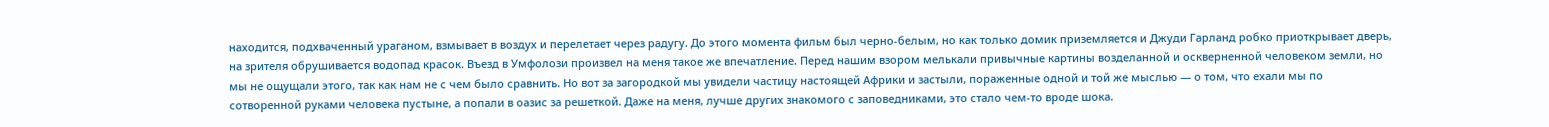находится, подхваченный ураганом, взмывает в воздух и перелетает через радугу. До этого момента фильм был черно-белым, но как только домик приземляется и Джуди Гарланд робко приоткрывает дверь, на зрителя обрушивается водопад красок. Въезд в Умфолози произвел на меня такое же впечатление. Перед нашим взором мелькали привычные картины возделанной и оскверненной человеком земли, но мы не ощущали этого, так как нам не с чем было сравнить. Но вот за загородкой мы увидели частицу настоящей Африки и застыли, пораженные одной и той же мыслью — о том, что ехали мы по сотворенной руками человека пустыне, а попали в оазис за решеткой. Даже на меня, лучше других знакомого с заповедниками, это стало чем-то вроде шока.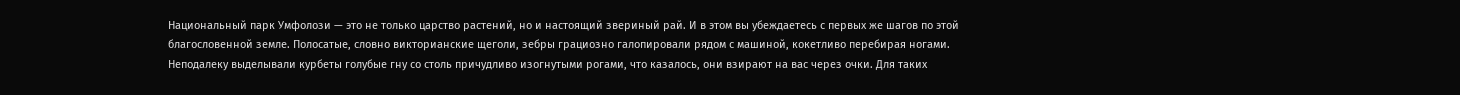Национальный парк Умфолози — это не только царство растений, но и настоящий звериный рай. И в этом вы убеждаетесь с первых же шагов по этой благословенной земле. Полосатые, словно викторианские щеголи, зебры грациозно галопировали рядом с машиной, кокетливо перебирая ногами. Неподалеку выделывали курбеты голубые гну со столь причудливо изогнутыми рогами, что казалось, они взирают на вас через очки. Для таких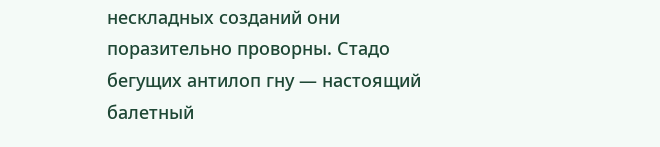нескладных созданий они поразительно проворны. Стадо бегущих антилоп гну — настоящий балетный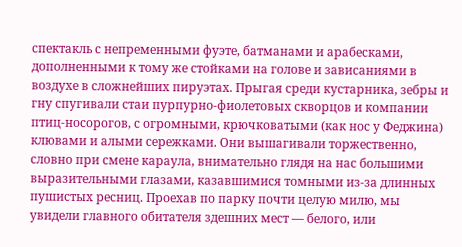спектакль с непременными фуэте, батманами и арабесками, дополненными к тому же стойками на голове и зависаниями в воздухе в сложнейших пируэтах. Прыгая среди кустарника, зебры и гну спугивали стаи пурпурно-фиолетовых скворцов и компании птиц-носорогов, с огромными, крючковатыми (как нос у Феджина) клювами и алыми сережками. Они вышагивали торжественно, словно при смене караула, внимательно глядя на нас большими выразительными глазами, казавшимися томными из-за длинных пушистых ресниц. Проехав по парку почти целую милю, мы увидели главного обитателя здешних мест — белого, или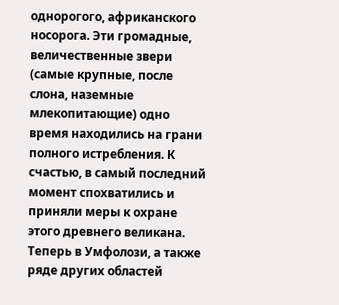однорогого, африканского носорога. Эти громадные, величественные звери (самые крупные, после слона, наземные млекопитающие) одно время находились на грани полного истребления. К счастью, в самый последний момент спохватились и приняли меры к охране этого древнего великана. Теперь в Умфолози, а также ряде других областей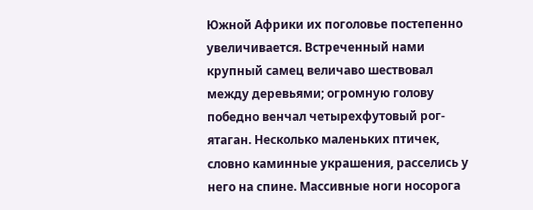Южной Африки их поголовье постепенно увеличивается. Встреченный нами крупный самец величаво шествовал между деревьями; огромную голову победно венчал четырехфутовый рог-ятаган. Несколько маленьких птичек, словно каминные украшения, расселись у него на спине. Массивные ноги носорога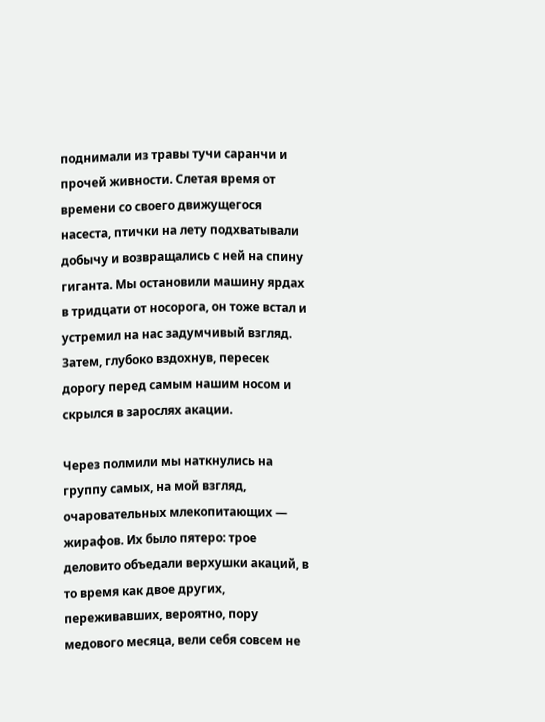поднимали из травы тучи саранчи и прочей живности. Слетая время от времени со своего движущегося насеста, птички на лету подхватывали добычу и возвращались с ней на спину гиганта. Мы остановили машину ярдах в тридцати от носорога, он тоже встал и устремил на нас задумчивый взгляд. Затем, глубоко вздохнув, пересек дорогу перед самым нашим носом и скрылся в зарослях акации.

Через полмили мы наткнулись на группу самых, на мой взгляд, очаровательных млекопитающих — жирафов. Их было пятеро: трое деловито объедали верхушки акаций, в то время как двое других, переживавших, вероятно, пору медового месяца, вели себя совсем не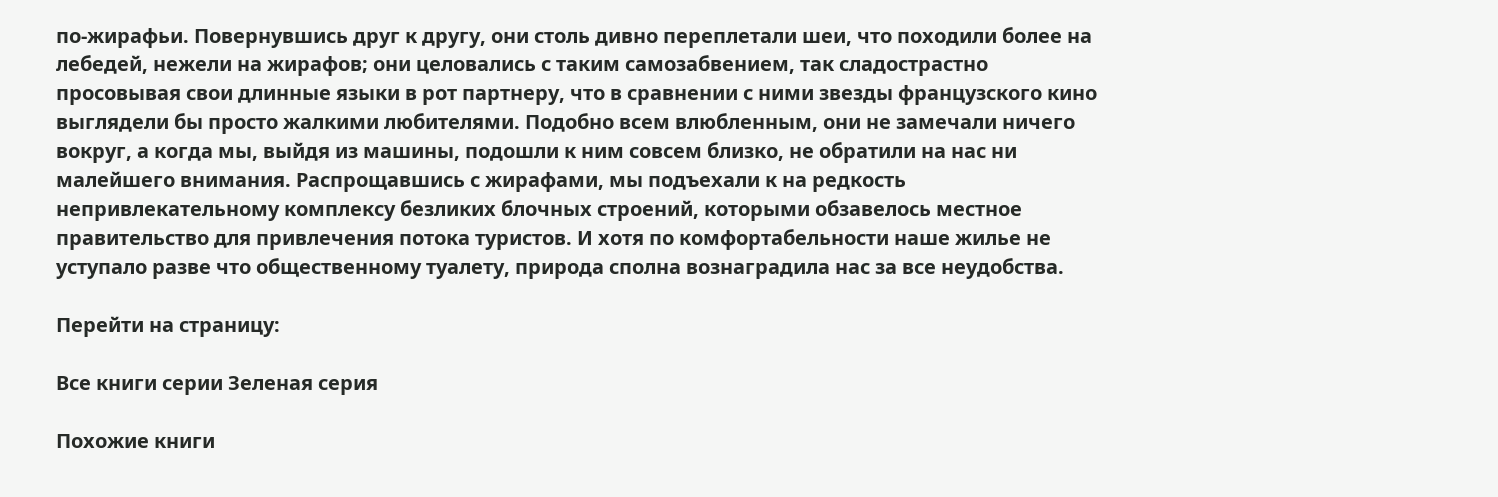по-жирафьи. Повернувшись друг к другу, они столь дивно переплетали шеи, что походили более на лебедей, нежели на жирафов; они целовались с таким самозабвением, так сладострастно просовывая свои длинные языки в рот партнеру, что в сравнении с ними звезды французского кино выглядели бы просто жалкими любителями. Подобно всем влюбленным, они не замечали ничего вокруг, а когда мы, выйдя из машины, подошли к ним совсем близко, не обратили на нас ни малейшего внимания. Распрощавшись с жирафами, мы подъехали к на редкость непривлекательному комплексу безликих блочных строений, которыми обзавелось местное правительство для привлечения потока туристов. И хотя по комфортабельности наше жилье не уступало разве что общественному туалету, природа сполна вознаградила нас за все неудобства.

Перейти на страницу:

Все книги серии Зеленая серия

Похожие книги